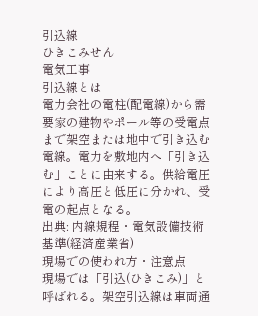引込線
ひきこみせん
電気工事
引込線とは
電力会社の電柱(配電線)から需要家の建物やポール等の受電点まで架空または地中で引き込む電線。電力を敷地内へ「引き込む」ことに由来する。供給電圧により高圧と低圧に分かれ、受電の起点となる。
出典: 内線規程・電気設備技術基準(経済産業省)
現場での使われ方・注意点
現場では「引込(ひきこみ)」と呼ばれる。架空引込線は車両通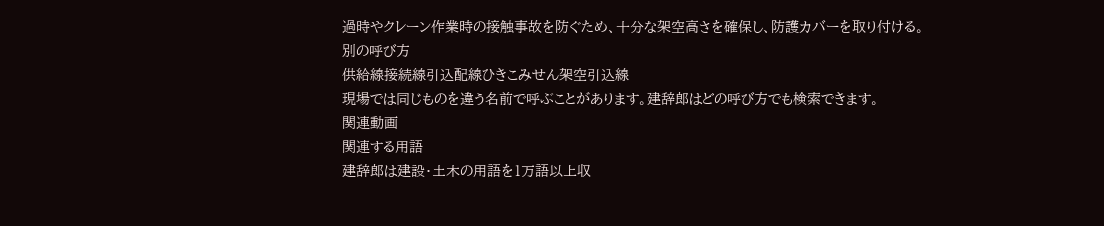過時やクレーン作業時の接触事故を防ぐため、十分な架空高さを確保し、防護カバーを取り付ける。
別の呼び方
供給線接続線引込配線ひきこみせん架空引込線
現場では同じものを違う名前で呼ぶことがあります。建辞郎はどの呼び方でも検索できます。
関連動画
関連する用語
建辞郎は建設・土木の用語を1万語以上収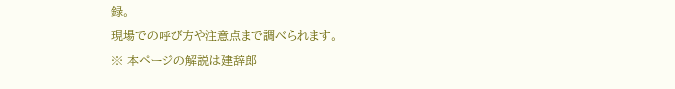録。
現場での呼び方や注意点まで調べられます。
※ 本ページの解説は建辞郎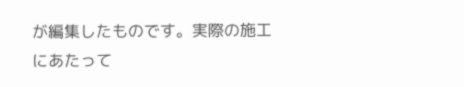が編集したものです。実際の施工にあたって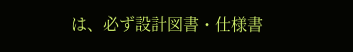は、必ず設計図書・仕様書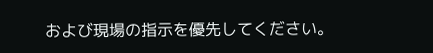および現場の指示を優先してください。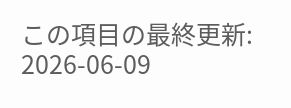この項目の最終更新: 2026-06-09